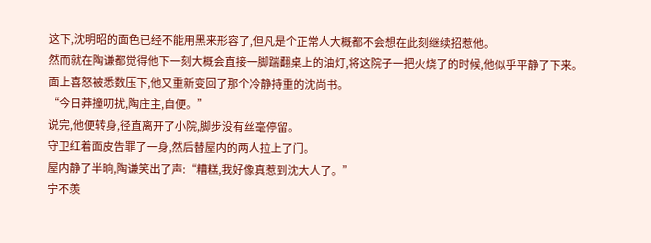这下,沈明昭的面色已经不能用黑来形容了,但凡是个正常人大概都不会想在此刻继续招惹他。
然而就在陶谦都觉得他下一刻大概会直接一脚踹翻桌上的油灯,将这院子一把火烧了的时候,他似乎平静了下来。
面上喜怒被悉数压下,他又重新变回了那个冷静持重的沈尚书。
“今日莽撞叨扰,陶庄主,自便。”
说完,他便转身,径直离开了小院,脚步没有丝毫停留。
守卫红着面皮告罪了一身,然后替屋内的两人拉上了门。
屋内静了半晌,陶谦笑出了声:“糟糕,我好像真惹到沈大人了。”
宁不羡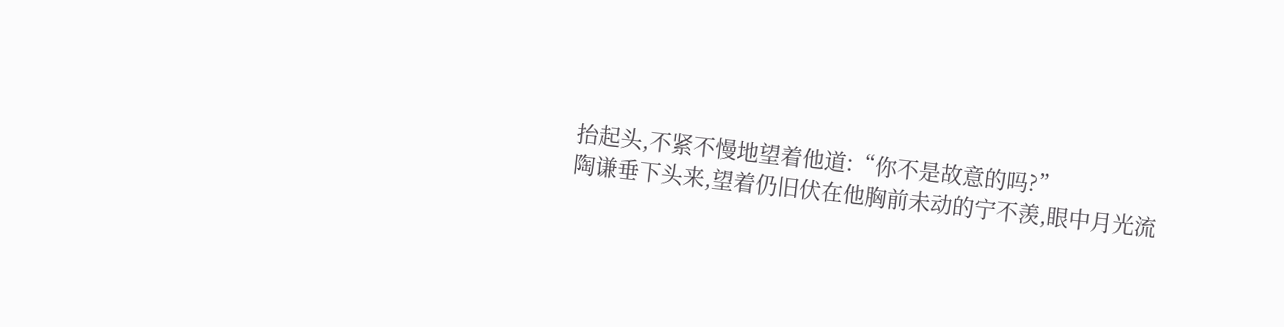抬起头,不紧不慢地望着他道:“你不是故意的吗?”
陶谦垂下头来,望着仍旧伏在他胸前未动的宁不羡,眼中月光流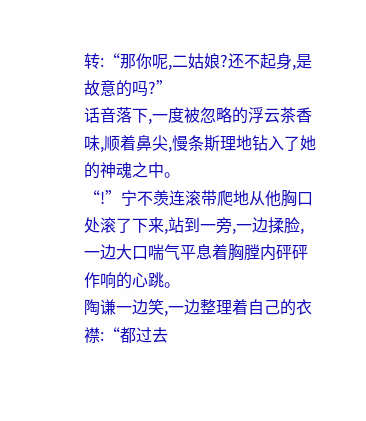转:“那你呢,二姑娘?还不起身,是故意的吗?”
话音落下,一度被忽略的浮云茶香味,顺着鼻尖,慢条斯理地钻入了她的神魂之中。
“!”宁不羡连滚带爬地从他胸口处滚了下来,站到一旁,一边揉脸,一边大口喘气平息着胸膛内砰砰作响的心跳。
陶谦一边笑,一边整理着自己的衣襟:“都过去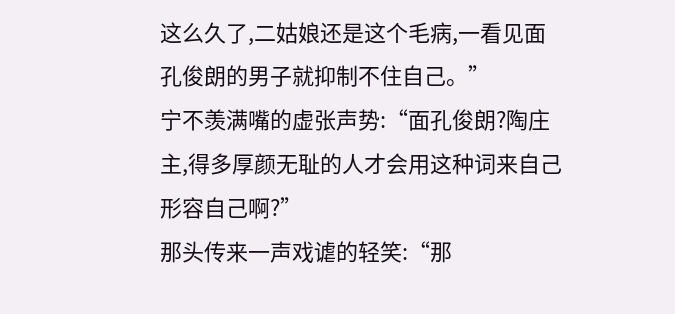这么久了,二姑娘还是这个毛病,一看见面孔俊朗的男子就抑制不住自己。”
宁不羡满嘴的虚张声势:“面孔俊朗?陶庄主,得多厚颜无耻的人才会用这种词来自己形容自己啊?”
那头传来一声戏谑的轻笑:“那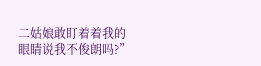二姑娘敢盯着着我的眼睛说我不俊朗吗?”